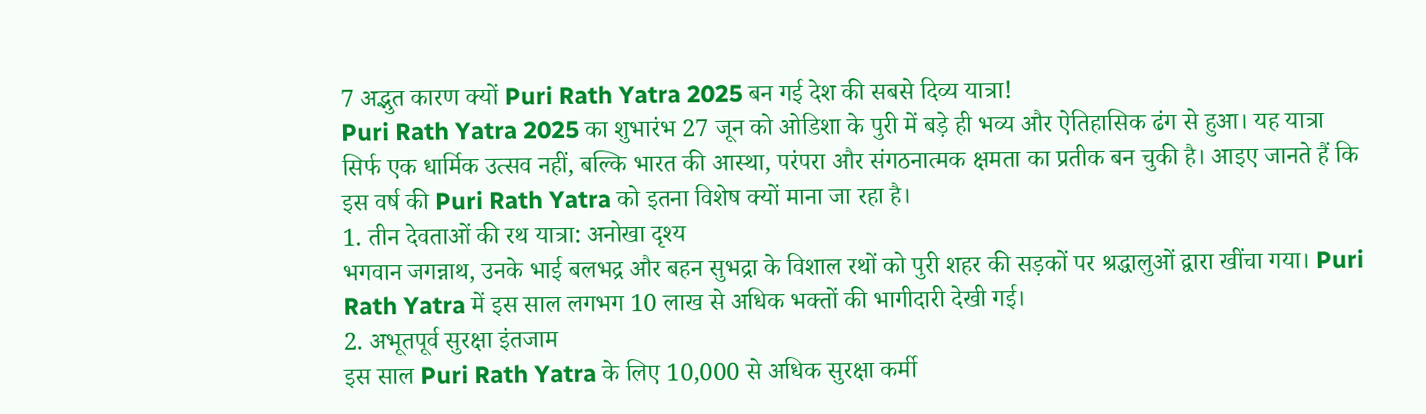7 अद्भुत कारण क्यों Puri Rath Yatra 2025 बन गई देश की सबसे दिव्य यात्रा!
Puri Rath Yatra 2025 का शुभारंभ 27 जून को ओडिशा के पुरी में बड़े ही भव्य और ऐतिहासिक ढंग से हुआ। यह यात्रा सिर्फ एक धार्मिक उत्सव नहीं, बल्कि भारत की आस्था, परंपरा और संगठनात्मक क्षमता का प्रतीक बन चुकी है। आइए जानते हैं कि इस वर्ष की Puri Rath Yatra को इतना विशेष क्यों माना जा रहा है।
1. तीन देवताओं की रथ यात्रा: अनोखा दृश्य
भगवान जगन्नाथ, उनके भाई बलभद्र और बहन सुभद्रा के विशाल रथों को पुरी शहर की सड़कों पर श्रद्धालुओं द्वारा खींचा गया। Puri Rath Yatra में इस साल लगभग 10 लाख से अधिक भक्तों की भागीदारी देखी गई।
2. अभूतपूर्व सुरक्षा इंतजाम
इस साल Puri Rath Yatra के लिए 10,000 से अधिक सुरक्षा कर्मी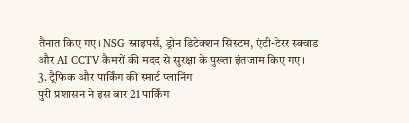तैनात किए गए। NSG स्नाइपर्स, ड्रोन डिटेक्शन सिस्टम, एंटी-टेरर स्क्वाड और AI CCTV कैमरों की मदद से सुरक्षा के पुख्ता इंतजाम किए गए।
3. ट्रैफिक और पार्किंग की स्मार्ट प्लानिंग
पुरी प्रशासन ने इस बार 21 पार्किंग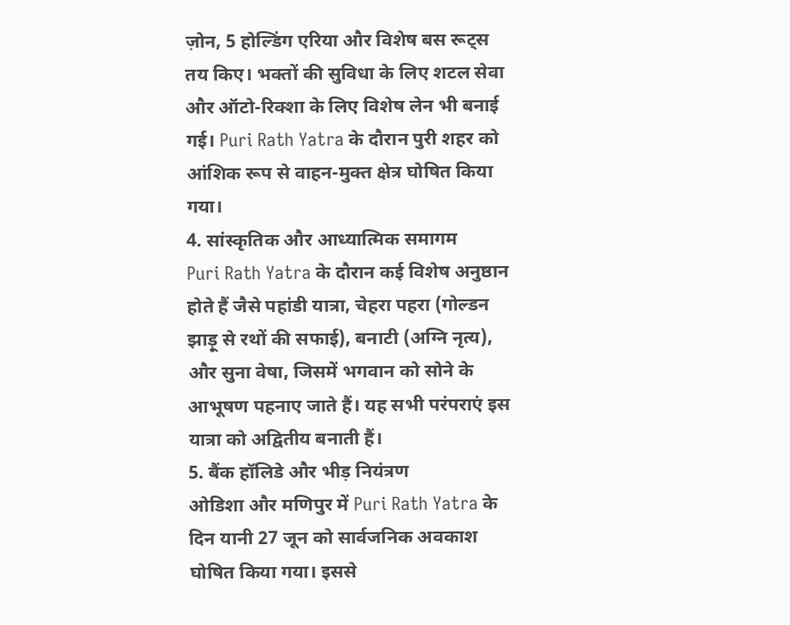ज़ोन, 5 होल्डिंग एरिया और विशेष बस रूट्स तय किए। भक्तों की सुविधा के लिए शटल सेवा और ऑटो-रिक्शा के लिए विशेष लेन भी बनाई गई। Puri Rath Yatra के दौरान पुरी शहर को आंशिक रूप से वाहन-मुक्त क्षेत्र घोषित किया गया।
4. सांस्कृतिक और आध्यात्मिक समागम
Puri Rath Yatra के दौरान कई विशेष अनुष्ठान होते हैं जैसे पहांडी यात्रा, चेहरा पहरा (गोल्डन झाड़ू से रथों की सफाई), बनाटी (अग्नि नृत्य), और सुना वेषा, जिसमें भगवान को सोने के आभूषण पहनाए जाते हैं। यह सभी परंपराएं इस यात्रा को अद्वितीय बनाती हैं।
5. बैंक हॉलिडे और भीड़ नियंत्रण
ओडिशा और मणिपुर में Puri Rath Yatra के दिन यानी 27 जून को सार्वजनिक अवकाश घोषित किया गया। इससे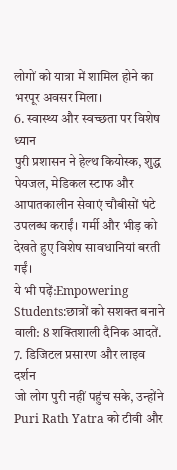लोगों को यात्रा में शामिल होने का भरपूर अवसर मिला।
6. स्वास्थ्य और स्वच्छता पर विशेष ध्यान
पुरी प्रशासन ने हेल्थ कियोस्क, शुद्ध पेयजल, मेडिकल स्टाफ और आपातकालीन सेवाएं चौबीसों घंटे उपलब्ध कराईं। गर्मी और भीड़ को देखते हुए विशेष सावधानियां बरती गईं।
ये भी पढ़ें:Empowering Students:छात्रों को सशक्त बनाने वाली: 8 शक्तिशाली दैनिक आदतें.
7. डिजिटल प्रसारण और लाइव दर्शन
जो लोग पुरी नहीं पहुंच सके, उन्होंने Puri Rath Yatra को टीवी और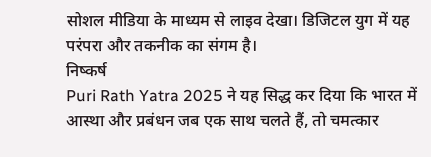सोशल मीडिया के माध्यम से लाइव देखा। डिजिटल युग में यह परंपरा और तकनीक का संगम है।
निष्कर्ष
Puri Rath Yatra 2025 ने यह सिद्ध कर दिया कि भारत में आस्था और प्रबंधन जब एक साथ चलते हैं, तो चमत्कार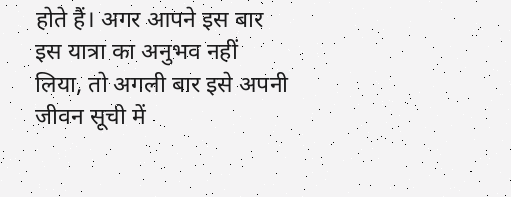होते हैं। अगर आपने इस बार इस यात्रा का अनुभव नहीं लिया, तो अगली बार इसे अपनी जीवन सूची में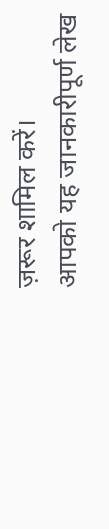ज़रूर शामिल करें।
आपको यह जानकारीपूर्ण लेख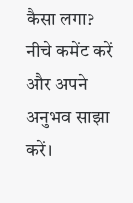कैसा लगा? नीचे कमेंट करें और अपने अनुभव साझा करें।